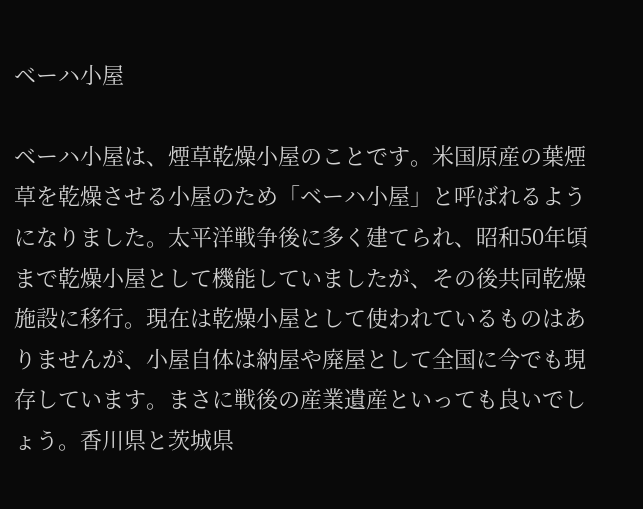ベーハ小屋

ベーハ小屋は、煙草乾燥小屋のことです。米国原産の葉煙草を乾燥させる小屋のため「ベーハ小屋」と呼ばれるようになりました。太平洋戦争後に多く建てられ、昭和50年頃まで乾燥小屋として機能していましたが、その後共同乾燥施設に移行。現在は乾燥小屋として使われているものはありませんが、小屋自体は納屋や廃屋として全国に今でも現存しています。まさに戦後の産業遺産といっても良いでしょう。香川県と茨城県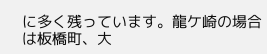に多く残っています。龍ケ崎の場合は板橋町、大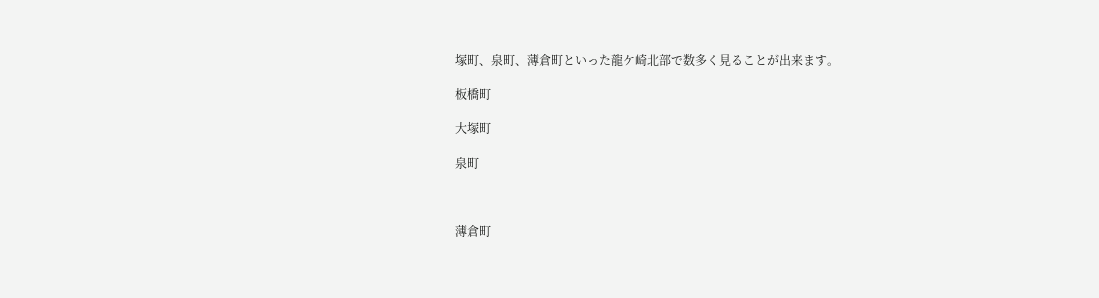塚町、泉町、薄倉町といった龍ケ崎北部で数多く見ることが出来ます。

板橋町

大塚町

泉町



薄倉町